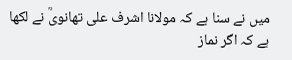میں نے سنا ہے کہ مولانا اشرف علی تھانویؒ نے لکھا ہے کہ اگر نماز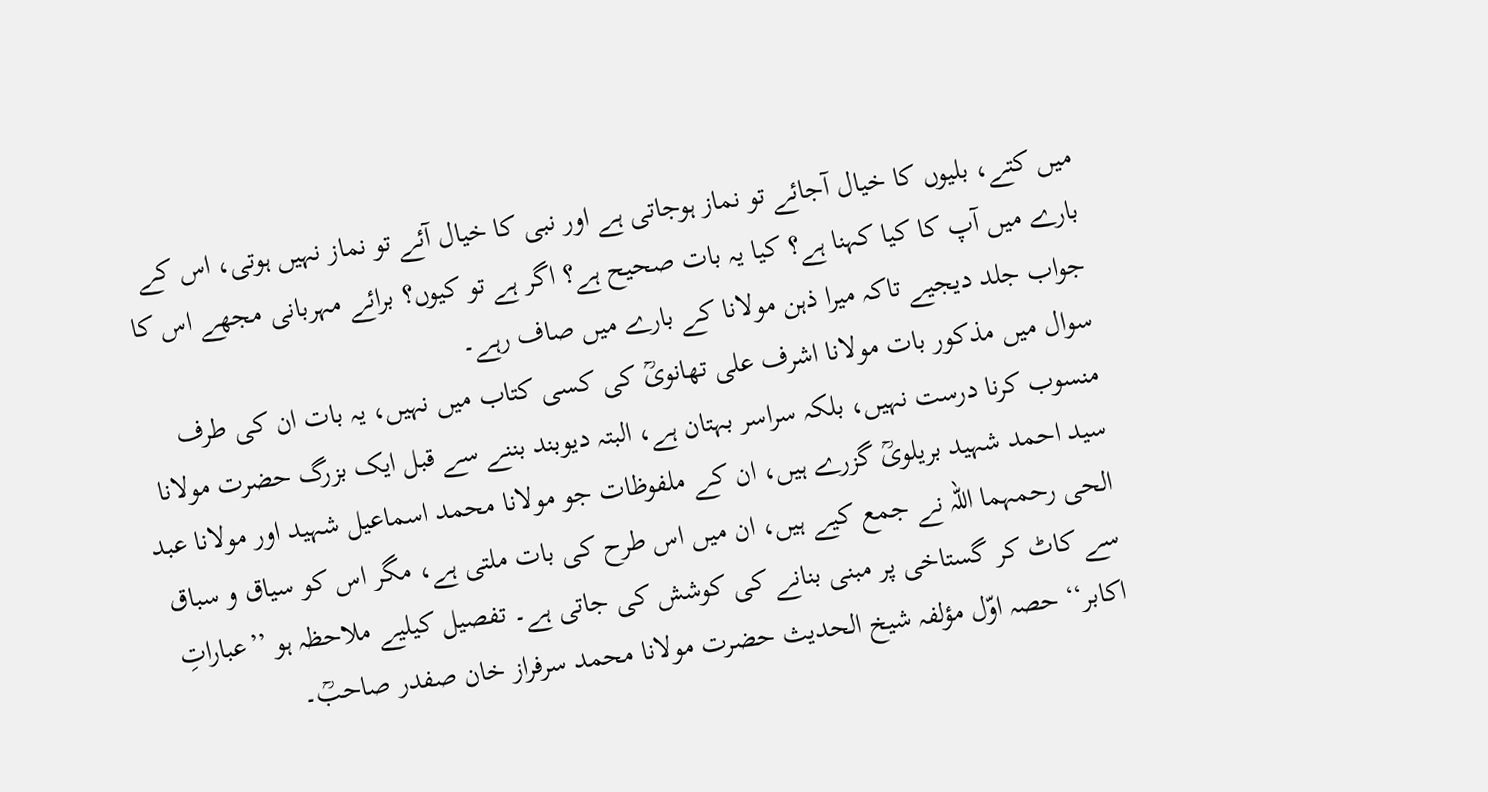میں کتے، بلیوں کا خیال آجائے تو نماز ہوجاتی ہے اور نبی کا خیال آئے تو نماز نہیں ہوتی، اس کے بارے میں آپ کا کیا کہنا ہے؟ کیا یہ بات صحیح ہے؟ اگر ہے تو کیوں؟ برائے مہربانی مجھے اس کا جواب جلد دیجیے تاکہ میرا ذہن مولانا کے بارے میں صاف رہے۔
سوال میں مذکور بات مولانا اشرف علی تھانویؒ کی کسی کتاب میں نہیں، یہ بات ان کی طرف منسوب کرنا درست نہیں، بلکہ سراسر بہتان ہے، البتہ دیوبند بننے سے قبل ایک بزرگ حضرت مولانا سید احمد شہید بریلویؒ گزرے ہیں، ان کے ملفوظات جو مولانا محمد اسماعیل شہید اور مولانا عبد الحی رحمہما اللہ نے جمع کیے ہیں، ان میں اس طرح کی بات ملتی ہے، مگر اس کو سیاق و سباق سے کاٹ کر گستاخی پر مبنی بنانے کی کوشش کی جاتی ہے۔ تفصیل کیلیے ملاحظہ ہو ’’عباراتِ اکابر‘‘ حصہ اوّل مؤلفہ شیخ الحدیث حضرت مولانا محمد سرفراز خان صفدر صاحبؒ۔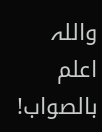واللہ اعلم بالصواب!